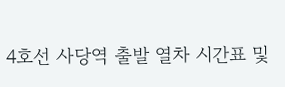4호선 사당역 출발 열차 시간표 및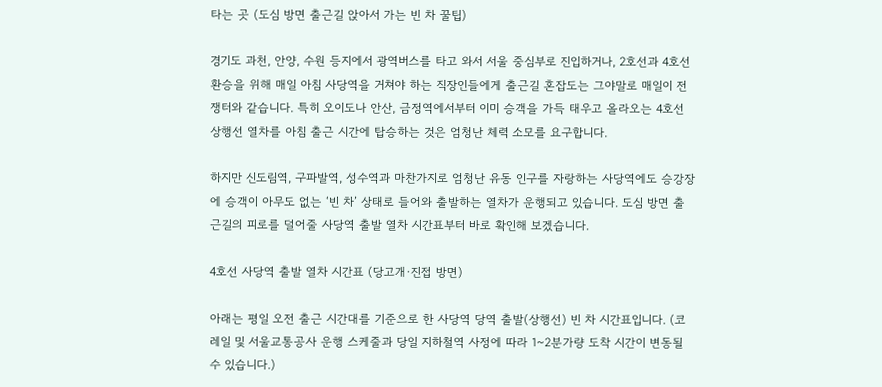타는 곳 (도심 방면 출근길 앉아서 가는 빈 차 꿀팁)

경기도 과천, 안양, 수원 등지에서 광역버스를 타고 와서 서울 중심부로 진입하거나, 2호선과 4호선 환승을 위해 매일 아침 사당역을 거쳐야 하는 직장인들에게 출근길 혼잡도는 그야말로 매일이 전쟁터와 같습니다. 특히 오이도나 안산, 금정역에서부터 이미 승객을 가득 태우고 올라오는 4호선 상행선 열차를 아침 출근 시간에 탑승하는 것은 엄청난 체력 소모를 요구합니다.

하지만 신도림역, 구파발역, 성수역과 마찬가지로 엄청난 유동 인구를 자랑하는 사당역에도 승강장에 승객이 아무도 없는 ‘빈 차’ 상태로 들어와 출발하는 열차가 운행되고 있습니다. 도심 방면 출근길의 피로를 덜어줄 사당역 출발 열차 시간표부터 바로 확인해 보겠습니다.

4호선 사당역 출발 열차 시간표 (당고개·진접 방면)

아래는 평일 오전 출근 시간대를 기준으로 한 사당역 당역 출발(상행선) 빈 차 시간표입니다. (코레일 및 서울교통공사 운행 스케줄과 당일 지하철역 사정에 따라 1~2분가량 도착 시간이 변동될 수 있습니다.)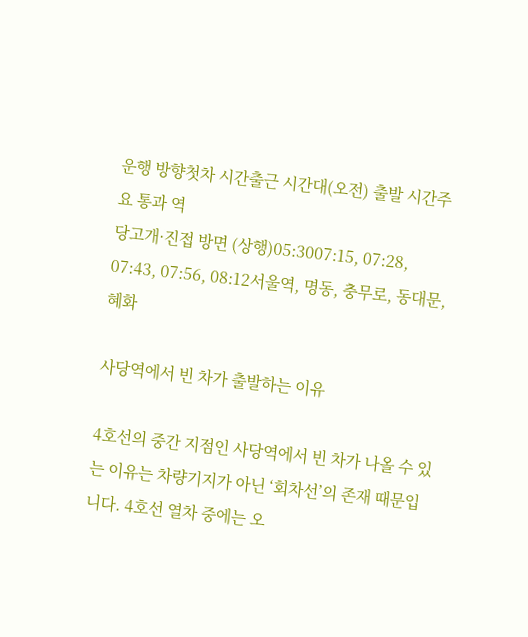운행 방향첫차 시간출근 시간대(오전) 출발 시간주요 통과 역
당고개·진접 방면 (상행)05:3007:15, 07:28, 07:43, 07:56, 08:12서울역, 명동, 충무로, 동대문, 혜화

사당역에서 빈 차가 출발하는 이유

4호선의 중간 지점인 사당역에서 빈 차가 나올 수 있는 이유는 차량기지가 아닌 ‘회차선’의 존재 때문입니다. 4호선 열차 중에는 오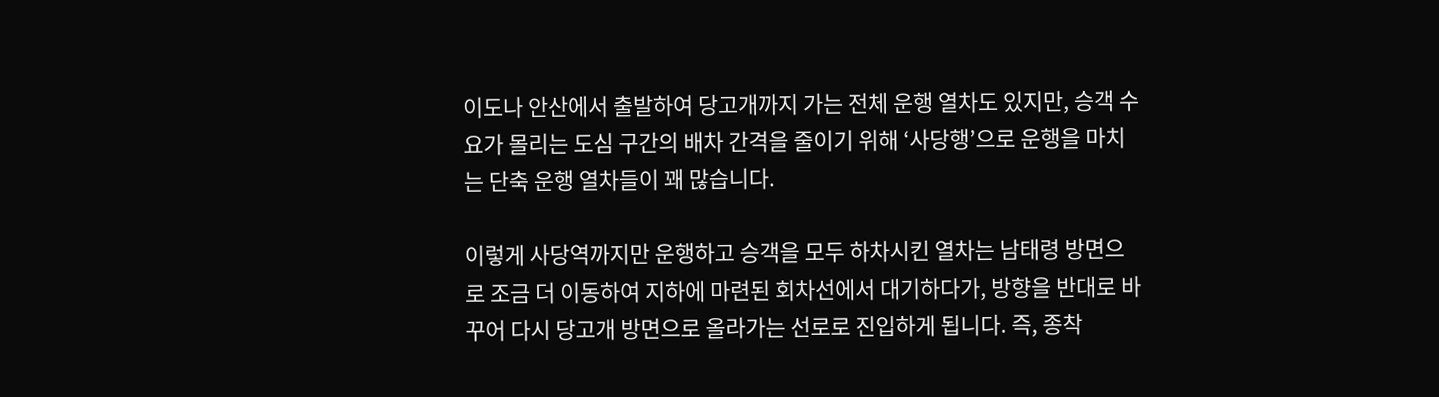이도나 안산에서 출발하여 당고개까지 가는 전체 운행 열차도 있지만, 승객 수요가 몰리는 도심 구간의 배차 간격을 줄이기 위해 ‘사당행’으로 운행을 마치는 단축 운행 열차들이 꽤 많습니다.

이렇게 사당역까지만 운행하고 승객을 모두 하차시킨 열차는 남태령 방면으로 조금 더 이동하여 지하에 마련된 회차선에서 대기하다가, 방향을 반대로 바꾸어 다시 당고개 방면으로 올라가는 선로로 진입하게 됩니다. 즉, 종착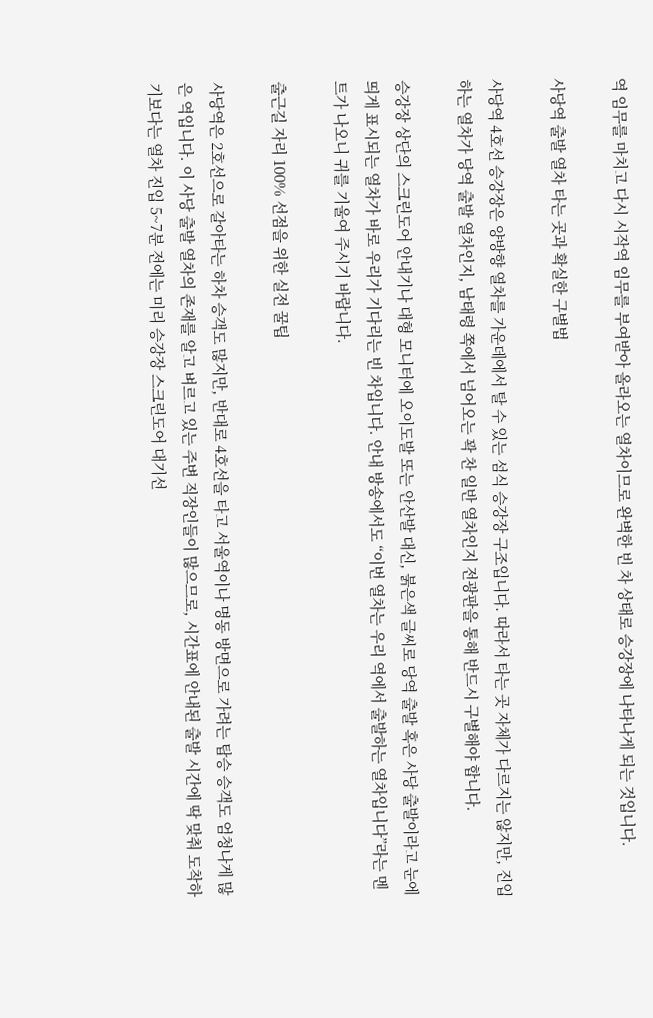역 임무를 마치고 다시 시작역 임무를 부여받아 올라오는 열차이므로 완벽한 빈 차 상태로 승강장에 나타나게 되는 것입니다.

사당역 출발 열차 타는 곳과 확실한 구별법

사당역 4호선 승강장은 양방향 열차를 가운데에서 탈 수 있는 섬식 승강장 구조입니다. 따라서 타는 곳 자체가 다르지는 않지만, 진입하는 열차가 당역 출발 열차인지, 남태령 쪽에서 넘어오는 꽉 찬 일반 열차인지 전광판을 통해 반드시 구별해야 합니다.

승강장 상단의 스크린도어 안내기나 대형 모니터에 오이도발 또는 안산발 대신, 붉은색 글씨로 당역 출발 혹은 사당 출발이라고 눈에 띄게 표시되는 열차가 바로 우리가 기다리는 빈 차입니다. 안내 방송에서도 “이번 열차는 우리 역에서 출발하는 열차입니다”라는 멘트가 나오니 귀를 기울여 주시기 바랍니다.

출근길 자리 100% 선점을 위한 실전 꿀팁

사당역은 2호선으로 갈아타는 하차 승객도 많지만, 반대로 4호선을 타고 서울역이나 명동 방면으로 가려는 탑승 승객도 엄청나게 많은 역입니다. 이 사당 출발 열차의 존재를 알고 벼르고 있는 주변 직장인들이 많으므로, 시간표에 안내된 출발 시간에 딱 맞춰 도착하기보다는 열차 진입 5~7분 전에는 미리 승강장 스크린도어 대기선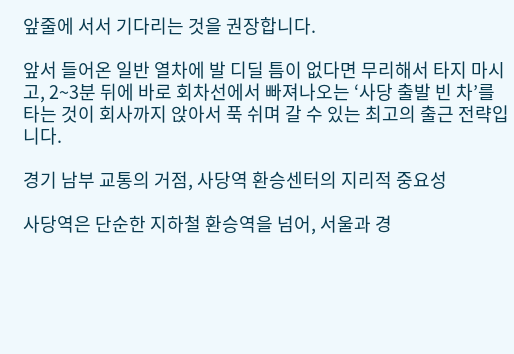앞줄에 서서 기다리는 것을 권장합니다.

앞서 들어온 일반 열차에 발 디딜 틈이 없다면 무리해서 타지 마시고, 2~3분 뒤에 바로 회차선에서 빠져나오는 ‘사당 출발 빈 차’를 타는 것이 회사까지 앉아서 푹 쉬며 갈 수 있는 최고의 출근 전략입니다.

경기 남부 교통의 거점, 사당역 환승센터의 지리적 중요성

사당역은 단순한 지하철 환승역을 넘어, 서울과 경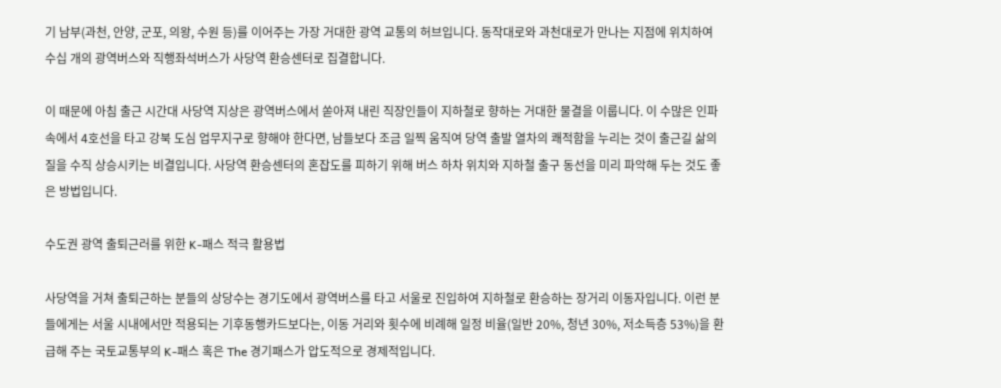기 남부(과천, 안양, 군포, 의왕, 수원 등)를 이어주는 가장 거대한 광역 교통의 허브입니다. 동작대로와 과천대로가 만나는 지점에 위치하여 수십 개의 광역버스와 직행좌석버스가 사당역 환승센터로 집결합니다.

이 때문에 아침 출근 시간대 사당역 지상은 광역버스에서 쏟아져 내린 직장인들이 지하철로 향하는 거대한 물결을 이룹니다. 이 수많은 인파 속에서 4호선을 타고 강북 도심 업무지구로 향해야 한다면, 남들보다 조금 일찍 움직여 당역 출발 열차의 쾌적함을 누리는 것이 출근길 삶의 질을 수직 상승시키는 비결입니다. 사당역 환승센터의 혼잡도를 피하기 위해 버스 하차 위치와 지하철 출구 동선을 미리 파악해 두는 것도 좋은 방법입니다.

수도권 광역 출퇴근러를 위한 K-패스 적극 활용법

사당역을 거쳐 출퇴근하는 분들의 상당수는 경기도에서 광역버스를 타고 서울로 진입하여 지하철로 환승하는 장거리 이동자입니다. 이런 분들에게는 서울 시내에서만 적용되는 기후동행카드보다는, 이동 거리와 횟수에 비례해 일정 비율(일반 20%, 청년 30%, 저소득층 53%)을 환급해 주는 국토교통부의 K-패스 혹은 The 경기패스가 압도적으로 경제적입니다.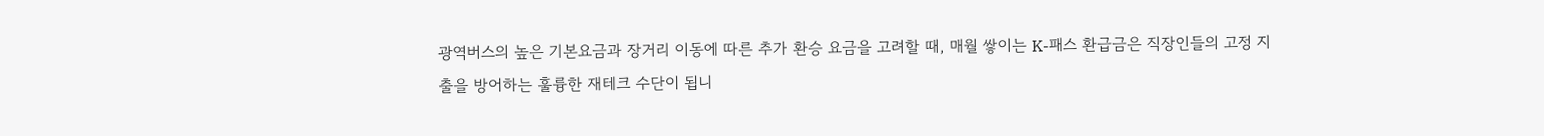광역버스의 높은 기본요금과 장거리 이동에 따른 추가 환승 요금을 고려할 때, 매월 쌓이는 K-패스 환급금은 직장인들의 고정 지출을 방어하는 훌륭한 재테크 수단이 됩니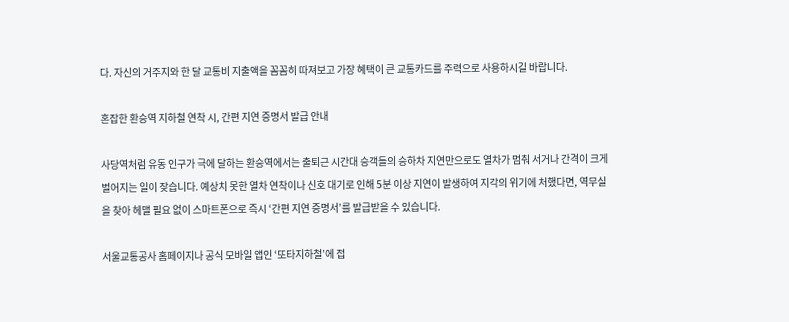다. 자신의 거주지와 한 달 교통비 지출액을 꼼꼼히 따져보고 가장 혜택이 큰 교통카드를 주력으로 사용하시길 바랍니다.

혼잡한 환승역 지하철 연착 시, 간편 지연 증명서 발급 안내

사당역처럼 유동 인구가 극에 달하는 환승역에서는 출퇴근 시간대 승객들의 승하차 지연만으로도 열차가 멈춰 서거나 간격이 크게 벌어지는 일이 잦습니다. 예상치 못한 열차 연착이나 신호 대기로 인해 5분 이상 지연이 발생하여 지각의 위기에 처했다면, 역무실을 찾아 헤맬 필요 없이 스마트폰으로 즉시 ‘간편 지연 증명서’를 발급받을 수 있습니다.

서울교통공사 홈페이지나 공식 모바일 앱인 ‘또타지하철’에 접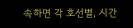속하면 각 호선별, 시간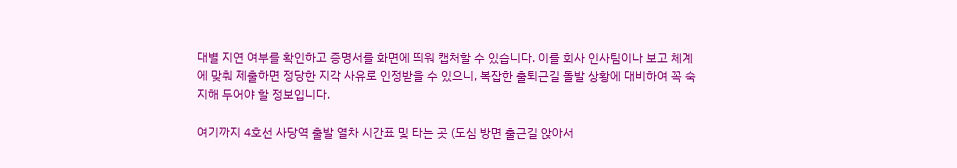대별 지연 여부를 확인하고 증명서를 화면에 띄워 캡처할 수 있습니다. 이를 회사 인사팀이나 보고 체계에 맞춰 제출하면 정당한 지각 사유로 인정받을 수 있으니, 복잡한 출퇴근길 돌발 상황에 대비하여 꼭 숙지해 두어야 할 정보입니다.

여기까지 4호선 사당역 출발 열차 시간표 및 타는 곳 (도심 방면 출근길 앉아서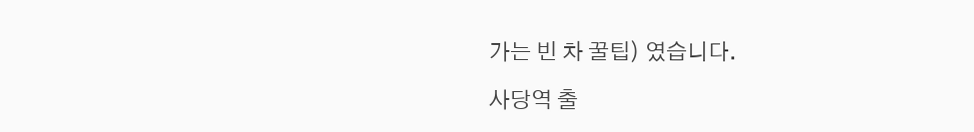가는 빈 차 꿀팁) 였습니다.

사당역 출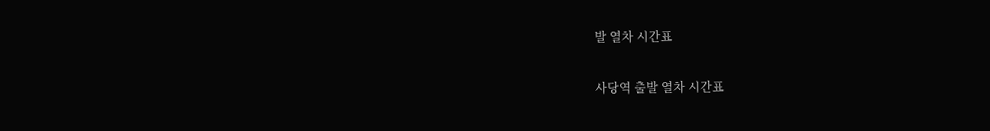발 열차 시간표

사당역 출발 열차 시간표